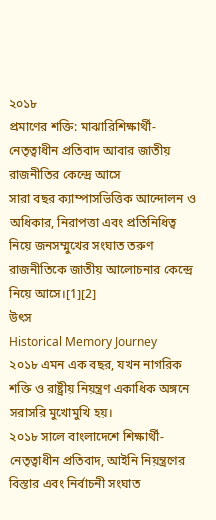২০১৮
প্রমাণের শক্তি: মাঝারিশিক্ষার্থী-নেতৃত্বাধীন প্রতিবাদ আবার জাতীয় রাজনীতির কেন্দ্রে আসে
সারা বছর ক্যাম্পাসভিত্তিক আন্দোলন ও অধিকার, নিরাপত্তা এবং প্রতিনিধিত্ব নিয়ে জনসম্মুখের সংঘাত তরুণ রাজনীতিকে জাতীয় আলোচনার কেন্দ্রে নিয়ে আসে।[1][2]
উৎস
Historical Memory Journey
২০১৮ এমন এক বছর, যখন নাগরিক শক্তি ও রাষ্ট্রীয় নিয়ন্ত্রণ একাধিক অঙ্গনে সরাসরি মুখোমুখি হয়।
২০১৮ সালে বাংলাদেশে শিক্ষার্থী-নেতৃত্বাধীন প্রতিবাদ, আইনি নিয়ন্ত্রণের বিস্তার এবং নির্বাচনী সংঘাত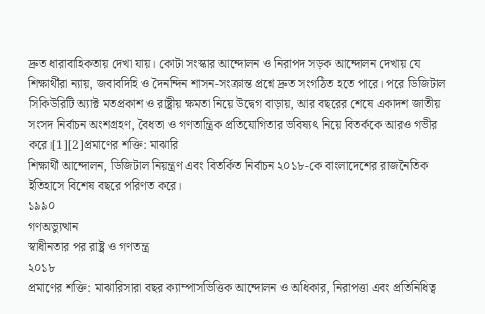দ্রুত ধারাবাহিকতায় দেখা যায়। কোটা সংস্কার আন্দোলন ও নিরাপদ সড়ক আন্দোলন দেখায় যে শিক্ষার্থীরা ন্যায়, জবাবদিহি ও দৈনন্দিন শাসন-সংক্রান্ত প্রশ্নে দ্রুত সংগঠিত হতে পারে। পরে ডিজিটাল সিকিউরিটি অ্যাক্ট মতপ্রকাশ ও রাষ্ট্রীয় ক্ষমতা নিয়ে উদ্বেগ বাড়ায়, আর বছরের শেষে একাদশ জাতীয় সংসদ নির্বাচন অংশগ্রহণ, বৈধতা ও গণতান্ত্রিক প্রতিযোগিতার ভবিষ্যৎ নিয়ে বিতর্ককে আরও গভীর করে।[1][2]প্রমাণের শক্তি: মাঝারি
শিক্ষার্থী আন্দোলন, ডিজিটাল নিয়ন্ত্রণ এবং বিতর্কিত নির্বাচন ২০১৮-কে বাংলাদেশের রাজনৈতিক ইতিহাসে বিশেষ বছরে পরিণত করে।
১৯৯০
গণঅভ্যুত্থান
স্বাধীনতার পর রাষ্ট্র ও গণতন্ত্র
২০১৮
প্রমাণের শক্তি: মাঝারিসারা বছর ক্যাম্পাসভিত্তিক আন্দোলন ও অধিকার, নিরাপত্তা এবং প্রতিনিধিত্ব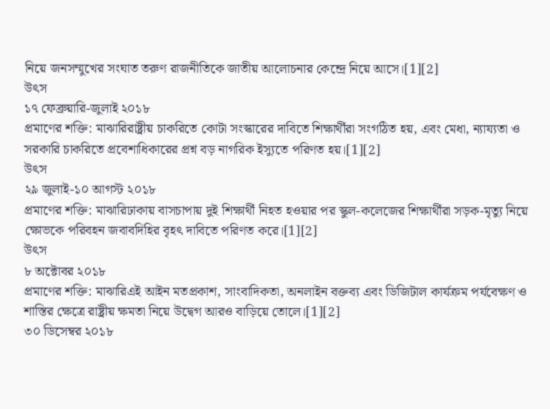নিয়ে জনসম্মুখের সংঘাত তরুণ রাজনীতিকে জাতীয় আলোচনার কেন্দ্রে নিয়ে আসে।[1][2]
উৎস
১৭ ফেব্রুয়ারি-জুলাই ২০১৮
প্রমাণের শক্তি: মাঝারিরাষ্ট্রীয় চাকরিতে কোটা সংস্কারের দাবিতে শিক্ষার্থীরা সংগঠিত হয়, এবং মেধা, ন্যায্যতা ও সরকারি চাকরিতে প্রবেশাধিকারের প্রশ্ন বড় নাগরিক ইস্যুতে পরিণত হয়।[1][2]
উৎস
২৯ জুলাই-১০ আগস্ট ২০১৮
প্রমাণের শক্তি: মাঝারিঢাকায় বাসচাপায় দুই শিক্ষার্থী নিহত হওয়ার পর স্কুল-কলেজের শিক্ষার্থীরা সড়ক-মৃত্যু নিয়ে ক্ষোভকে পরিবহন জবাবদিহির বৃহৎ দাবিতে পরিণত করে।[1][2]
উৎস
৮ অক্টোবর ২০১৮
প্রমাণের শক্তি: মাঝারিএই আইন মতপ্রকাশ, সাংবাদিকতা, অনলাইন বক্তব্য এবং ডিজিটাল কার্যক্রম পর্যবেক্ষণ ও শাস্তির ক্ষেত্রে রাষ্ট্রীয় ক্ষমতা নিয়ে উদ্বেগ আরও বাড়িয়ে তোলে।[1][2]
৩০ ডিসেম্বর ২০১৮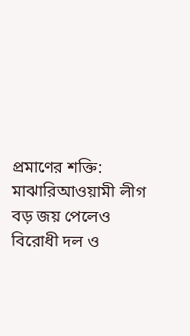প্রমাণের শক্তি: মাঝারিআওয়ামী লীগ বড় জয় পেলেও বিরোধী দল ও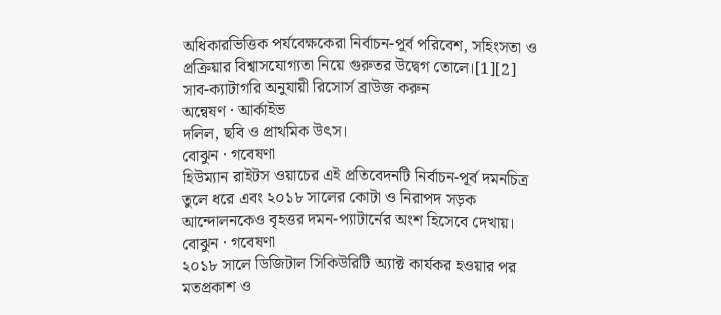অধিকারভিত্তিক পর্যবেক্ষকেরা নির্বাচন-পূর্ব পরিবেশ, সহিংসতা ও প্রক্রিয়ার বিশ্বাসযোগ্যতা নিয়ে গুরুতর উদ্বেগ তোলে।[1][2]
সাব-ক্যাটাগরি অনুযায়ী রিসোর্স ব্রাউজ করুন
অন্বেষণ · আর্কাইভ
দলিল, ছবি ও প্রাথমিক উৎস।
বোঝুন · গবেষণা
হিউম্যান রাইটস ওয়াচের এই প্রতিবেদনটি নির্বাচন-পূর্ব দমনচিত্র তুলে ধরে এবং ২০১৮ সালের কোটা ও নিরাপদ সড়ক আন্দোলনকেও বৃহত্তর দমন-প্যাটার্নের অংশ হিসেবে দেখায়।
বোঝুন · গবেষণা
২০১৮ সালে ডিজিটাল সিকিউরিটি অ্যাক্ট কার্যকর হওয়ার পর মতপ্রকাশ ও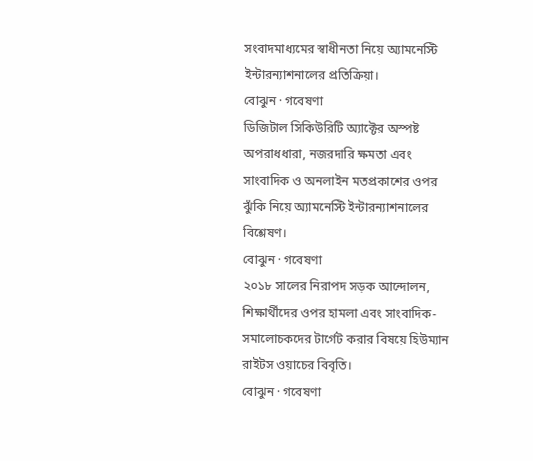সংবাদমাধ্যমের স্বাধীনতা নিয়ে অ্যামনেস্টি ইন্টারন্যাশনালের প্রতিক্রিয়া।
বোঝুন · গবেষণা
ডিজিটাল সিকিউরিটি অ্যাক্টের অস্পষ্ট অপরাধধারা, নজরদারি ক্ষমতা এবং সাংবাদিক ও অনলাইন মতপ্রকাশের ওপর ঝুঁকি নিয়ে অ্যামনেস্টি ইন্টারন্যাশনালের বিশ্লেষণ।
বোঝুন · গবেষণা
২০১৮ সালের নিরাপদ সড়ক আন্দোলন, শিক্ষার্থীদের ওপর হামলা এবং সাংবাদিক-সমালোচকদের টার্গেট করার বিষয়ে হিউম্যান রাইটস ওয়াচের বিবৃতি।
বোঝুন · গবেষণা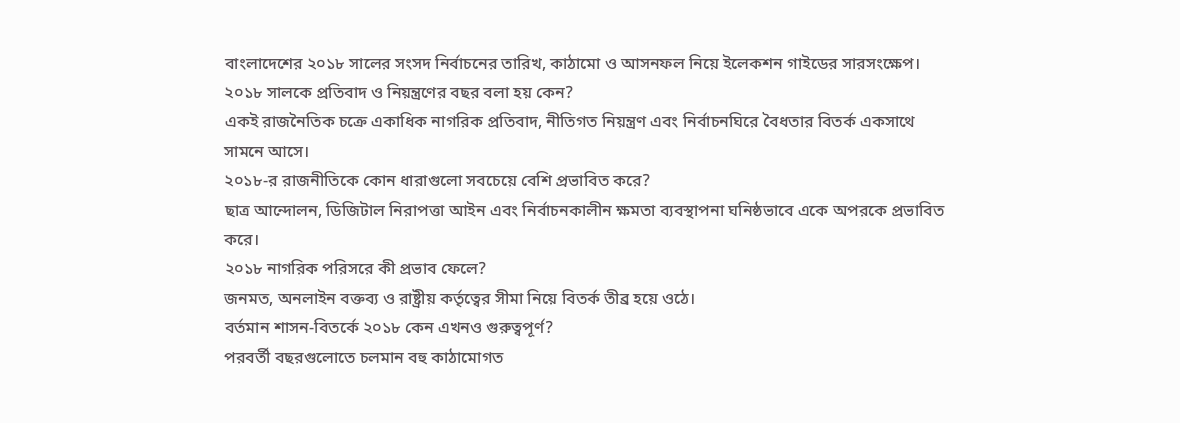বাংলাদেশের ২০১৮ সালের সংসদ নির্বাচনের তারিখ, কাঠামো ও আসনফল নিয়ে ইলেকশন গাইডের সারসংক্ষেপ।
২০১৮ সালকে প্রতিবাদ ও নিয়ন্ত্রণের বছর বলা হয় কেন?
একই রাজনৈতিক চক্রে একাধিক নাগরিক প্রতিবাদ, নীতিগত নিয়ন্ত্রণ এবং নির্বাচনঘিরে বৈধতার বিতর্ক একসাথে সামনে আসে।
২০১৮-র রাজনীতিকে কোন ধারাগুলো সবচেয়ে বেশি প্রভাবিত করে?
ছাত্র আন্দোলন, ডিজিটাল নিরাপত্তা আইন এবং নির্বাচনকালীন ক্ষমতা ব্যবস্থাপনা ঘনিষ্ঠভাবে একে অপরকে প্রভাবিত করে।
২০১৮ নাগরিক পরিসরে কী প্রভাব ফেলে?
জনমত, অনলাইন বক্তব্য ও রাষ্ট্রীয় কর্তৃত্বের সীমা নিয়ে বিতর্ক তীব্র হয়ে ওঠে।
বর্তমান শাসন-বিতর্কে ২০১৮ কেন এখনও গুরুত্বপূর্ণ?
পরবর্তী বছরগুলোতে চলমান বহু কাঠামোগত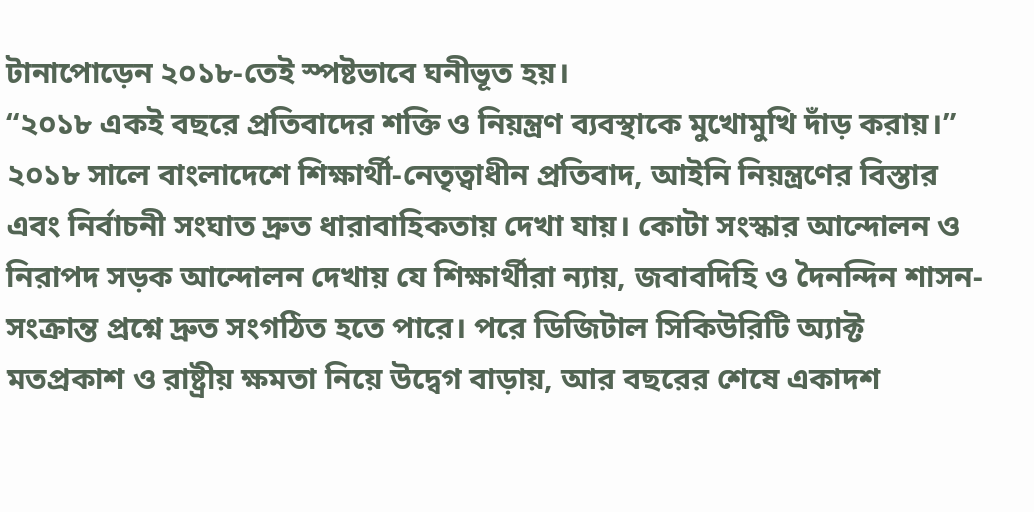টানাপোড়েন ২০১৮-তেই স্পষ্টভাবে ঘনীভূত হয়।
“২০১৮ একই বছরে প্রতিবাদের শক্তি ও নিয়ন্ত্রণ ব্যবস্থাকে মুখোমুখি দাঁড় করায়।”
২০১৮ সালে বাংলাদেশে শিক্ষার্থী-নেতৃত্বাধীন প্রতিবাদ, আইনি নিয়ন্ত্রণের বিস্তার এবং নির্বাচনী সংঘাত দ্রুত ধারাবাহিকতায় দেখা যায়। কোটা সংস্কার আন্দোলন ও নিরাপদ সড়ক আন্দোলন দেখায় যে শিক্ষার্থীরা ন্যায়, জবাবদিহি ও দৈনন্দিন শাসন-সংক্রান্ত প্রশ্নে দ্রুত সংগঠিত হতে পারে। পরে ডিজিটাল সিকিউরিটি অ্যাক্ট মতপ্রকাশ ও রাষ্ট্রীয় ক্ষমতা নিয়ে উদ্বেগ বাড়ায়, আর বছরের শেষে একাদশ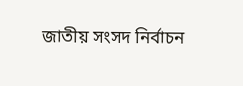জাতীয় সংসদ নির্বাচন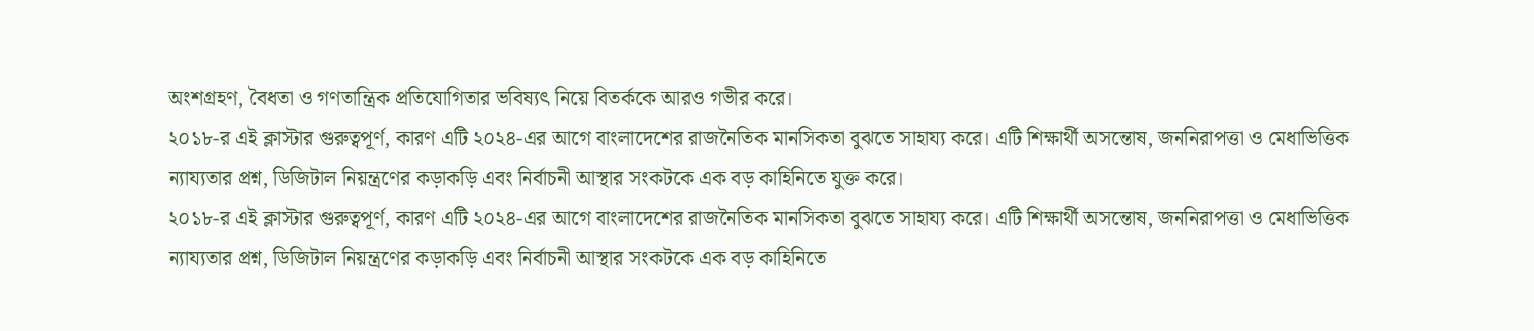অংশগ্রহণ, বৈধতা ও গণতান্ত্রিক প্রতিযোগিতার ভবিষ্যৎ নিয়ে বিতর্ককে আরও গভীর করে।
২০১৮-র এই ক্লাস্টার গুরুত্বপূর্ণ, কারণ এটি ২০২৪-এর আগে বাংলাদেশের রাজনৈতিক মানসিকতা বুঝতে সাহায্য করে। এটি শিক্ষার্থী অসন্তোষ, জননিরাপত্তা ও মেধাভিত্তিক ন্যায্যতার প্রশ্ন, ডিজিটাল নিয়ন্ত্রণের কড়াকড়ি এবং নির্বাচনী আস্থার সংকটকে এক বড় কাহিনিতে যুক্ত করে।
২০১৮-র এই ক্লাস্টার গুরুত্বপূর্ণ, কারণ এটি ২০২৪-এর আগে বাংলাদেশের রাজনৈতিক মানসিকতা বুঝতে সাহায্য করে। এটি শিক্ষার্থী অসন্তোষ, জননিরাপত্তা ও মেধাভিত্তিক ন্যায্যতার প্রশ্ন, ডিজিটাল নিয়ন্ত্রণের কড়াকড়ি এবং নির্বাচনী আস্থার সংকটকে এক বড় কাহিনিতে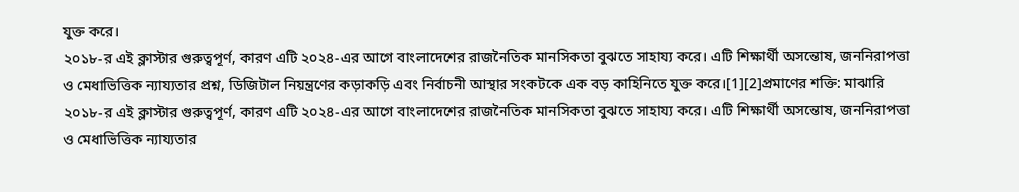যুক্ত করে।
২০১৮-র এই ক্লাস্টার গুরুত্বপূর্ণ, কারণ এটি ২০২৪-এর আগে বাংলাদেশের রাজনৈতিক মানসিকতা বুঝতে সাহায্য করে। এটি শিক্ষার্থী অসন্তোষ, জননিরাপত্তা ও মেধাভিত্তিক ন্যায্যতার প্রশ্ন, ডিজিটাল নিয়ন্ত্রণের কড়াকড়ি এবং নির্বাচনী আস্থার সংকটকে এক বড় কাহিনিতে যুক্ত করে।[1][2]প্রমাণের শক্তি: মাঝারি
২০১৮-র এই ক্লাস্টার গুরুত্বপূর্ণ, কারণ এটি ২০২৪-এর আগে বাংলাদেশের রাজনৈতিক মানসিকতা বুঝতে সাহায্য করে। এটি শিক্ষার্থী অসন্তোষ, জননিরাপত্তা ও মেধাভিত্তিক ন্যায্যতার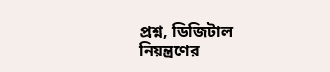প্রশ্ন, ডিজিটাল নিয়ন্ত্রণের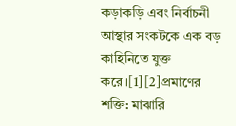কড়াকড়ি এবং নির্বাচনী আস্থার সংকটকে এক বড় কাহিনিতে যুক্ত করে।[1][2]প্রমাণের শক্তি: মাঝারি